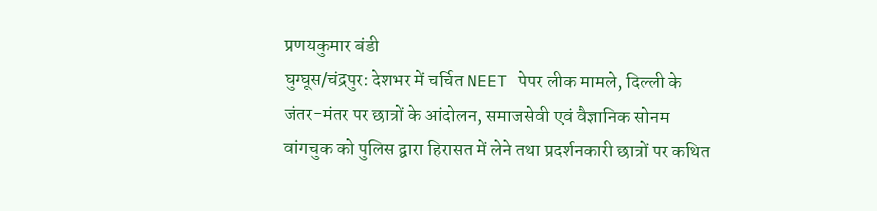प्रणयकुमार बंडी
घुग्घूस/चंद्रपुर: देशभर में चर्चित NEET पेपर लीक मामले, दिल्ली के जंतर-मंतर पर छात्रों के आंदोलन, समाजसेवी एवं वैज्ञानिक सोनम वांगचुक को पुलिस द्वारा हिरासत में लेने तथा प्रदर्शनकारी छात्रों पर कथित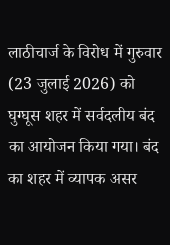लाठीचार्ज के विरोध में गुरुवार (23 जुलाई 2026) को घुग्घूस शहर में सर्वदलीय बंद का आयोजन किया गया। बंद का शहर में व्यापक असर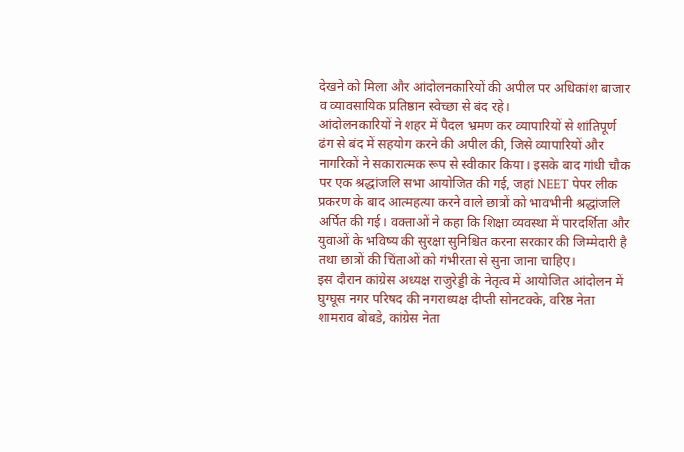देखने को मिला और आंदोलनकारियों की अपील पर अधिकांश बाजार व व्यावसायिक प्रतिष्ठान स्वेच्छा से बंद रहे।
आंदोलनकारियों ने शहर में पैदल भ्रमण कर व्यापारियों से शांतिपूर्ण ढंग से बंद में सहयोग करने की अपील की, जिसे व्यापारियों और नागरिकों ने सकारात्मक रूप से स्वीकार किया। इसके बाद गांधी चौक पर एक श्रद्धांजलि सभा आयोजित की गई, जहां NEET पेपर लीक प्रकरण के बाद आत्महत्या करने वाले छात्रों को भावभीनी श्रद्धांजलि अर्पित की गई। वक्ताओं ने कहा कि शिक्षा व्यवस्था में पारदर्शिता और युवाओं के भविष्य की सुरक्षा सुनिश्चित करना सरकार की जिम्मेदारी है तथा छात्रों की चिंताओं को गंभीरता से सुना जाना चाहिए।
इस दौरान कांग्रेस अध्यक्ष राजुरेड्डी के नेतृत्व में आयोजित आंदोलन में घुग्घूस नगर परिषद की नगराध्यक्ष दीप्ती सोनटक्के, वरिष्ठ नेता शामराव बोबडे, कांग्रेस नेता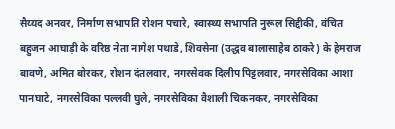सैय्यद अनवर, निर्माण सभापति रोशन पचारे, स्वास्थ्य सभापति नुरूल सिद्दीकी, वंचित बहुजन आघाड़ी के वरिष्ठ नेता नागेश पथाडे, शिवसेना (उद्धव बालासाहेब ठाकरे) के हेमराज बावणे, अमित बोरकर, रोशन दंतलवार, नगरसेवक दिलीप पिट्टलवार, नगरसेविका आशा पानघाटे, नगरसेविका पल्लवी घुले, नगरसेविका वैशाली चिकनकर, नगरसेविका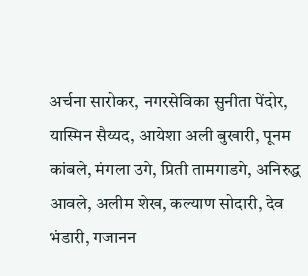अर्चना सारोकर, नगरसेविका सुनीता पेंदोर, यास्मिन सैय्यद, आयेशा अली बुखारी, पूनम कांबले, मंगला उगे, प्रिती तामगाडगे, अनिरुद्ध आवले, अलीम शेख, कल्याण सोदारी, देव भंडारी, गजानन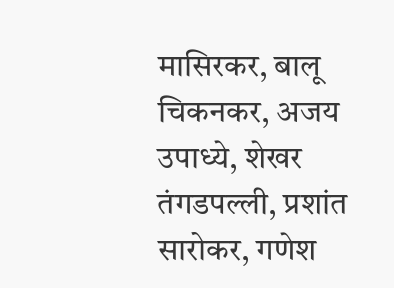मासिरकर, बालू चिकनकर, अजय उपाध्ये, शेखर तंगडपल्ली, प्रशांत सारोकर, गणेश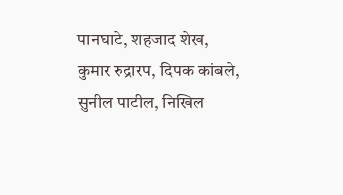पानघाटे, शहजाद शेख, कुमार रुद्रारप, दिपक कांबले, सुनील पाटील, निखिल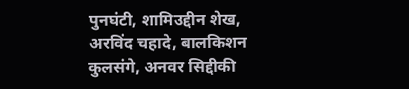पुनघंटी, शामिउद्दीन शेख, अरविंद चहादे, बालकिशन कुलसंगे, अनवर सिद्दीकी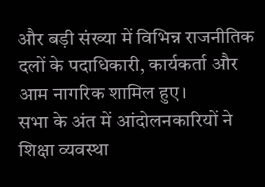और बड़ी संख्या में विभिन्न राजनीतिक दलों के पदाधिकारी, कार्यकर्ता और आम नागरिक शामिल हुए।
सभा के अंत में आंदोलनकारियों ने शिक्षा व्यवस्था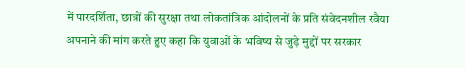में पारदर्शिता, छात्रों की सुरक्षा तथा लोकतांत्रिक आंदोलनों के प्रति संवेदनशील रवैया अपनाने की मांग करते हुए कहा कि युवाओं के भविष्य से जुड़े मुद्दों पर सरकार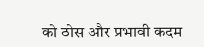को ठोस और प्रभावी कदम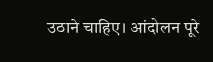उठाने चाहिए। आंदोलन पूरे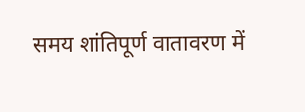समय शांतिपूर्ण वातावरण में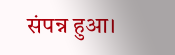संपन्न हुआ।